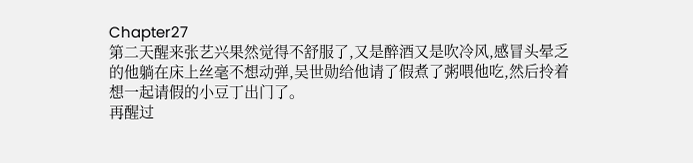Chapter27
第二天醒来张艺兴果然觉得不舒服了,又是醉酒又是吹冷风,感冒头晕乏的他躺在床上丝毫不想动弹,吴世勋给他请了假煮了粥喂他吃,然后拎着想一起请假的小豆丁出门了。
再醒过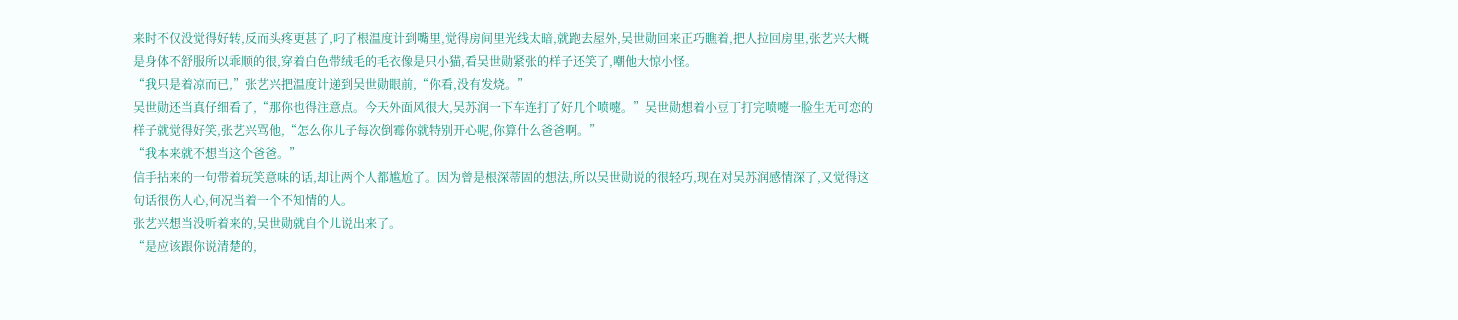来时不仅没觉得好转,反而头疼更甚了,叼了根温度计到嘴里,觉得房间里光线太暗,就跑去屋外,吴世勋回来正巧瞧着,把人拉回房里,张艺兴大概是身体不舒服所以乖顺的很,穿着白色带绒毛的毛衣像是只小猫,看吴世勋紧张的样子还笑了,嘲他大惊小怪。
“我只是着凉而已,”张艺兴把温度计递到吴世勋眼前,“你看,没有发烧。”
吴世勋还当真仔细看了,“那你也得注意点。今天外面风很大,吴苏润一下车连打了好几个喷嚏。”吴世勋想着小豆丁打完喷嚏一脸生无可恋的样子就觉得好笑,张艺兴骂他,“怎么你儿子每次倒霉你就特别开心呢,你算什么爸爸啊。”
“我本来就不想当这个爸爸。”
信手拈来的一句带着玩笑意味的话,却让两个人都尴尬了。因为曾是根深蒂固的想法,所以吴世勋说的很轻巧,现在对吴苏润感情深了,又觉得这句话很伤人心,何况当着一个不知情的人。
张艺兴想当没听着来的,吴世勋就自个儿说出来了。
“是应该跟你说清楚的,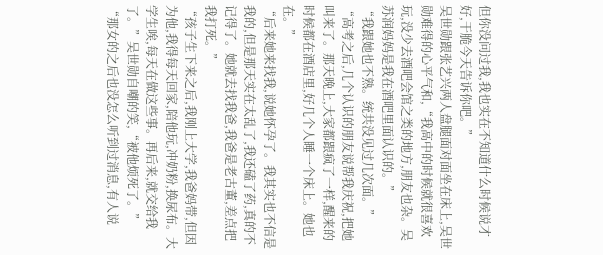但你没问过我,我也实在不知道什么时候说才好,干脆今天告诉你吧。”
吴世勋跟张艺兴两人盘腿面对面坐在床上,吴世勋难得的心平气和,“我高中的时候就很喜欢玩,没少去酒吧会馆之类的地方,朋友也杂。吴苏润妈妈是我在酒吧里面认识的。”
“我跟她也不熟。统共没见过几次面。”
“高考之后,几个认识的朋友说帮我庆祝,把她叫来了。那天晚上,大家都跟疯了一样,醒来的时候都在酒店里,好几个人睡一个床上。她也在。”
“后来她来找我,说她怀孕了。我其实也不信是我的,但是那天实在太乱了,我还磕了药,真的不记得了。她就去找我爸,我爸是老古董,差点把我打死。”
“孩子生下来之后,我刚上大学,我爸妈带,但因为他,我得每天回家,陪他玩,冲奶粉,换尿布。大学生唉,每天在做这些事。再后来,就交给我了。”吴世勋自嘲的笑,“被他烦死了。”
“那女的之后也没怎么听到过消息,有人说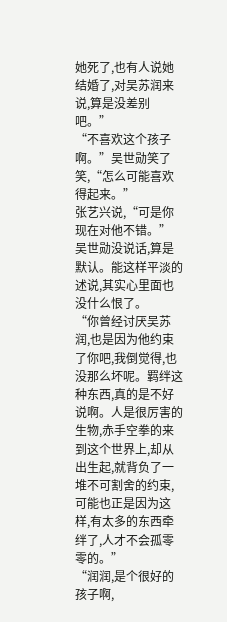她死了,也有人说她结婚了,对吴苏润来说,算是没差别吧。”
“不喜欢这个孩子啊。”吴世勋笑了笑,“怎么可能喜欢得起来。”
张艺兴说,“可是你现在对他不错。”
吴世勋没说话,算是默认。能这样平淡的述说,其实心里面也没什么恨了。
“你曾经讨厌吴苏润,也是因为他约束了你吧,我倒觉得,也没那么坏呢。羁绊这种东西,真的是不好说啊。人是很厉害的生物,赤手空拳的来到这个世界上,却从出生起,就背负了一堆不可割舍的约束,可能也正是因为这样,有太多的东西牵绊了,人才不会孤零零的。”
“润润,是个很好的孩子啊,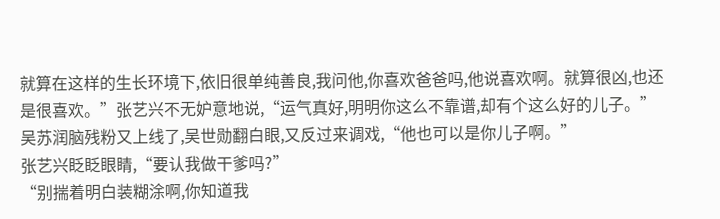就算在这样的生长环境下,依旧很单纯善良,我问他,你喜欢爸爸吗,他说喜欢啊。就算很凶,也还是很喜欢。”张艺兴不无妒意地说,“运气真好,明明你这么不靠谱,却有个这么好的儿子。”
吴苏润脑残粉又上线了,吴世勋翻白眼,又反过来调戏,“他也可以是你儿子啊。”
张艺兴眨眨眼睛,“要认我做干爹吗?”
“别揣着明白装糊涂啊,你知道我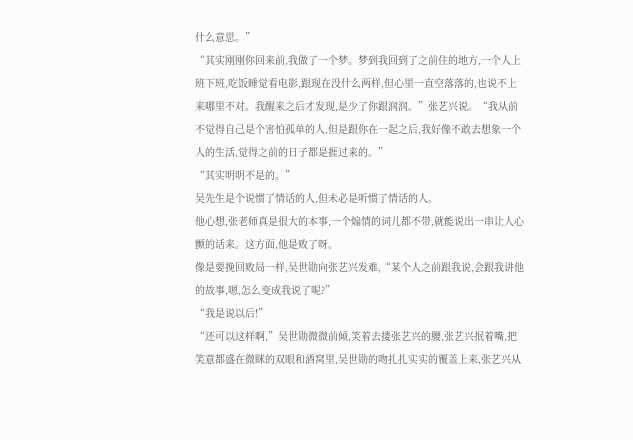什么意思。”
“其实刚刚你回来前,我做了一个梦。梦到我回到了之前住的地方,一个人上班下班,吃饭睡觉看电影,跟现在没什么两样,但心里一直空落落的,也说不上来哪里不对。我醒来之后才发现,是少了你跟润润。”张艺兴说。“我从前不觉得自己是个害怕孤单的人,但是跟你在一起之后,我好像不敢去想象一个人的生活,觉得之前的日子都是捱过来的。”
“其实明明不是的。”
吴先生是个说惯了情话的人,但未必是听惯了情话的人。
他心想,张老师真是很大的本事,一个煽情的词儿都不带,就能说出一串让人心颤的话来。这方面,他是败了呀。
像是要挽回败局一样,吴世勋向张艺兴发难,“某个人之前跟我说,会跟我讲他的故事,嗯,怎么变成我说了呢?”
“我是说以后!”
“还可以这样啊,”吴世勋微微前倾,笑着去搂张艺兴的腰,张艺兴抿着嘴,把笑意都盛在微眯的双眼和酒窝里,吴世勋的吻扎扎实实的覆盖上来,张艺兴从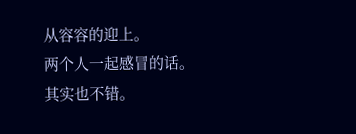从容容的迎上。
两个人一起感冒的话。
其实也不错。